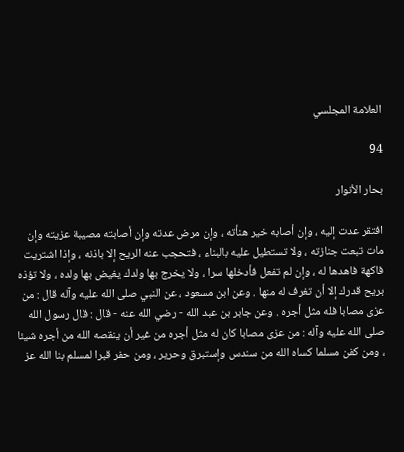العلامة المجلسي

94

بحار الأنوار

افتقر عدت إليه ، وإن أصابه خير هنأته ، وإن مرض عدته وإن أصابته مصيبة عزيته وإن مات تبعت جنازته ، ولا تستطيل عليه بالبناء ، فتحجب عنه الريح إلا باذنه ، وإذا اشتريت فاكهة فاهدها له ، وإن لم تفعل فأدخلها سرا ، ولا يخرج بها ولدك يغيض بها ولده ، ولا تؤذه بريح قدرك إلا أن تغرف له منها . وعن ابن مسعود ، عن النبي صلى الله عليه وآله قال : من عزى مصابا فله مثل أجره . وعن جابر بن عبد الله - رضي الله عنه - قال : قال رسول الله صلى الله عليه وآله : من عزى مصابا كان له مثل أجره من غير أن ينقصه الله من أجره شيئا ، ومن كفن مسلما كساه الله من سندس وإستبرق وحرير ، ومن حفر قبرا لمسلم بنا الله عز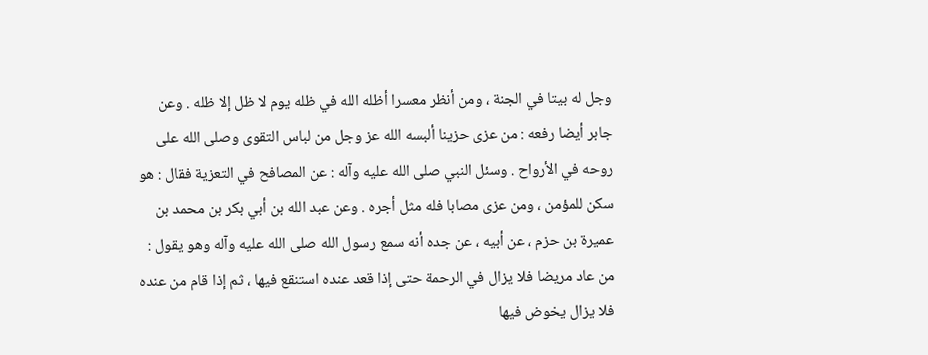وجل له بيتا في الجنة ، ومن أنظر معسرا أظله الله في ظله يوم لا ظل إلا ظله . وعن جابر أيضا رفعه : من عزى حزينا ألبسه الله عز وجل من لباس التقوى وصلى الله على روحه في الأرواح . وسئل النبي صلى الله عليه وآله : عن المصافح في التعزية فقال : هو سكن للمؤمن ، ومن عزى مصابا فله مثل أجره . وعن عبد الله بن أبي بكر بن محمد بن عميرة بن حزم ، عن أبيه ، عن جده أنه سمع رسول الله صلى الله عليه وآله وهو يقول : من عاد مريضا فلا يزال في الرحمة حتى إذا قعد عنده استنقع فيها ، ثم إذا قام من عنده فلا يزال يخوض فيها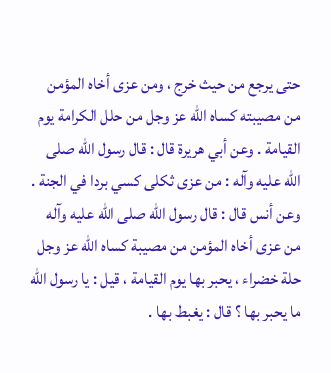حتى يرجع من حيث خرج ، ومن عزى أخاه المؤمن من مصيبته كساه الله عز وجل من حلل الكرامة يوم القيامة . وعن أبي هريرة قال : قال رسول الله صلى الله عليه وآله : من عزى ثكلى كسي بردا في الجنة . وعن أنس قال : قال رسول الله صلى الله عليه وآله من عزى أخاه المؤمن من مصيبة كساه الله عز وجل حلة خضراء ، يحبر بها يوم القيامة ، قيل : يا رسول الله ما يحبر بها ؟ قال : يغبط بها .